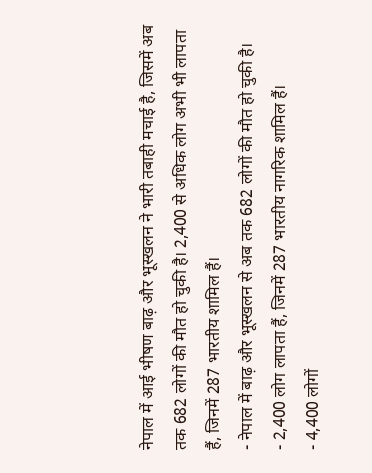नेपाल में आई भीषण बाढ़ और भूस्खलन ने भारी तबाही मचाई है, जिसमें अब तक 682 लोगों की मौत हो चुकी है। 2,400 से अधिक लोग अभी भी लापता हैं, जिनमें 287 भारतीय शामिल हैं।
- नेपाल में बाढ़ और भूस्खलन से अब तक 682 लोगों की मौत हो चुकी है।
- 2,400 लोग लापता हैं, जिनमें 287 भारतीय नागरिक शामिल हैं।
- 4,400 लोगों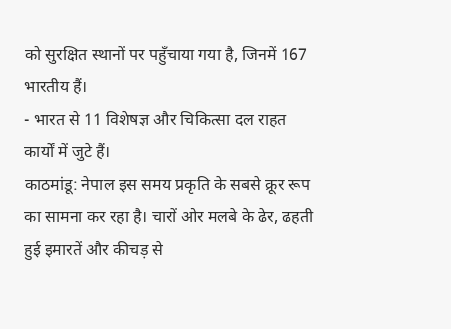को सुरक्षित स्थानों पर पहुँचाया गया है, जिनमें 167 भारतीय हैं।
- भारत से 11 विशेषज्ञ और चिकित्सा दल राहत कार्यों में जुटे हैं।
काठमांडू: नेपाल इस समय प्रकृति के सबसे क्रूर रूप का सामना कर रहा है। चारों ओर मलबे के ढेर, ढहती हुई इमारतें और कीचड़ से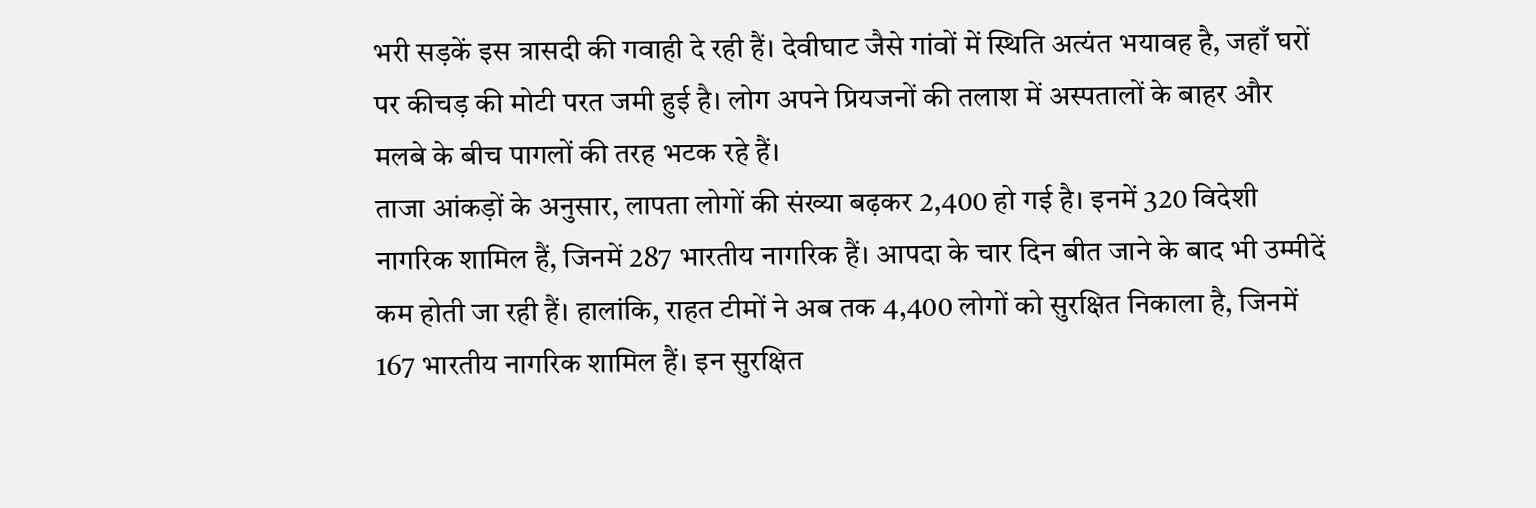भरी सड़कें इस त्रासदी की गवाही दे रही हैं। देवीघाट जैसे गांवों में स्थिति अत्यंत भयावह है, जहाँ घरों पर कीचड़ की मोटी परत जमी हुई है। लोग अपने प्रियजनों की तलाश में अस्पतालों के बाहर और मलबे के बीच पागलों की तरह भटक रहे हैं।
ताजा आंकड़ों के अनुसार, लापता लोगों की संख्या बढ़कर 2,400 हो गई है। इनमें 320 विदेशी नागरिक शामिल हैं, जिनमें 287 भारतीय नागरिक हैं। आपदा के चार दिन बीत जाने के बाद भी उम्मीदें कम होती जा रही हैं। हालांकि, राहत टीमों ने अब तक 4,400 लोगों को सुरक्षित निकाला है, जिनमें 167 भारतीय नागरिक शामिल हैं। इन सुरक्षित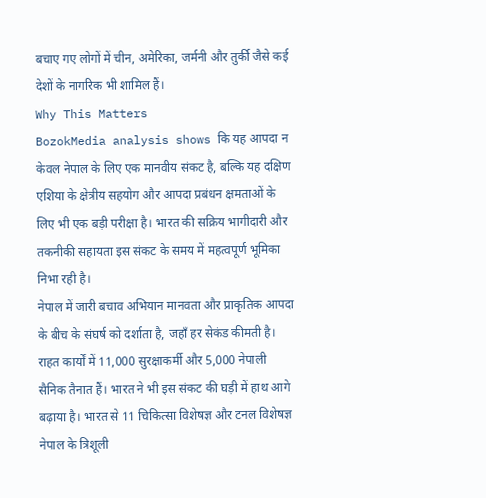बचाए गए लोगों में चीन, अमेरिका, जर्मनी और तुर्की जैसे कई देशों के नागरिक भी शामिल हैं।
Why This Matters
BozokMedia analysis shows कि यह आपदा न केवल नेपाल के लिए एक मानवीय संकट है, बल्कि यह दक्षिण एशिया के क्षेत्रीय सहयोग और आपदा प्रबंधन क्षमताओं के लिए भी एक बड़ी परीक्षा है। भारत की सक्रिय भागीदारी और तकनीकी सहायता इस संकट के समय में महत्वपूर्ण भूमिका निभा रही है।
नेपाल में जारी बचाव अभियान मानवता और प्राकृतिक आपदा के बीच के संघर्ष को दर्शाता है, जहाँ हर सेकंड कीमती है।
राहत कार्यों में 11,000 सुरक्षाकर्मी और 5,000 नेपाली सैनिक तैनात हैं। भारत ने भी इस संकट की घड़ी में हाथ आगे बढ़ाया है। भारत से 11 चिकित्सा विशेषज्ञ और टनल विशेषज्ञ नेपाल के त्रिशूली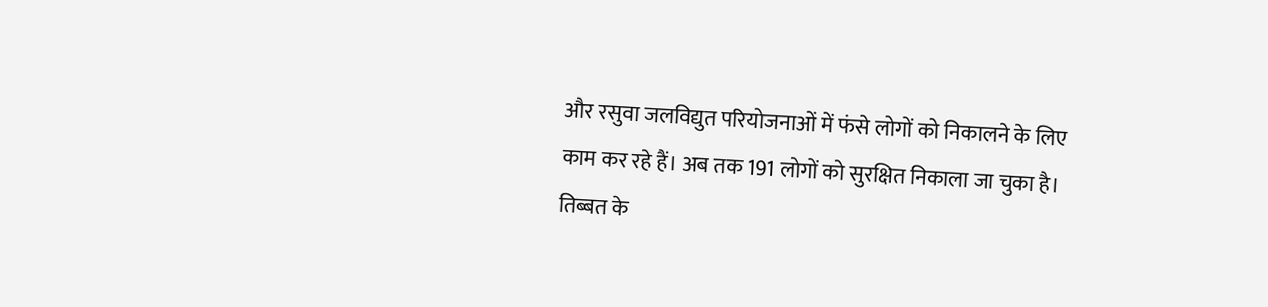और रसुवा जलविद्युत परियोजनाओं में फंसे लोगों को निकालने के लिए काम कर रहे हैं। अब तक 191 लोगों को सुरक्षित निकाला जा चुका है।
तिब्बत के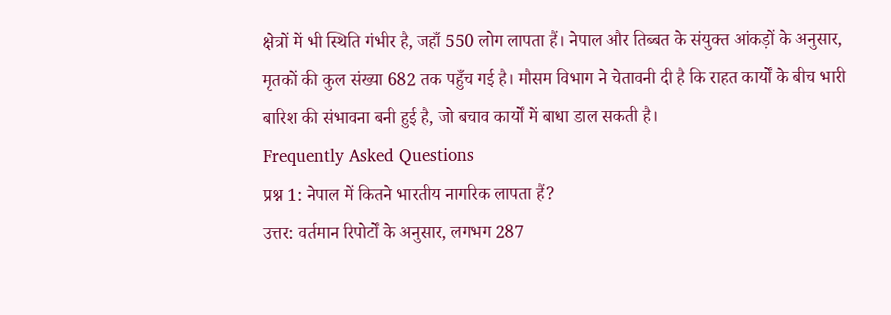क्षेत्रों में भी स्थिति गंभीर है, जहाँ 550 लोग लापता हैं। नेपाल और तिब्बत के संयुक्त आंकड़ों के अनुसार, मृतकों की कुल संख्या 682 तक पहुँच गई है। मौसम विभाग ने चेतावनी दी है कि राहत कार्यों के बीच भारी बारिश की संभावना बनी हुई है, जो बचाव कार्यों में बाधा डाल सकती है।
Frequently Asked Questions
प्रश्न 1: नेपाल में कितने भारतीय नागरिक लापता हैं?
उत्तर: वर्तमान रिपोर्टों के अनुसार, लगभग 287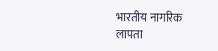भारतीय नागरिक लापता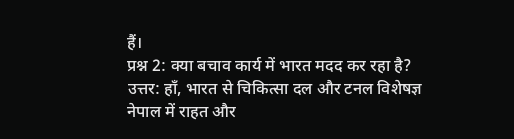हैं।
प्रश्न 2: क्या बचाव कार्य में भारत मदद कर रहा है?
उत्तर: हाँ, भारत से चिकित्सा दल और टनल विशेषज्ञ नेपाल में राहत और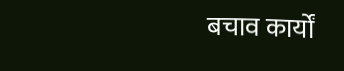बचाव कार्यों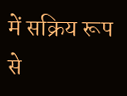में सक्रिय रूप से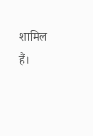शामिल हैं।